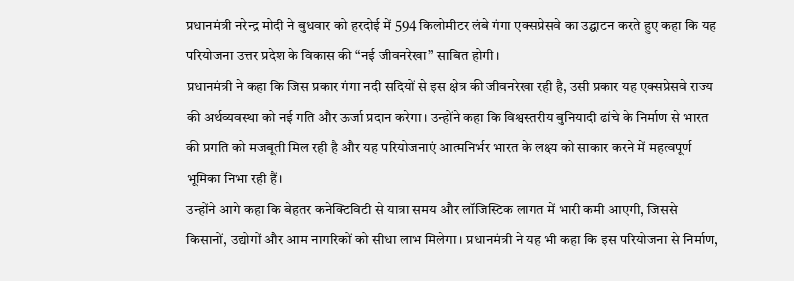प्रधानमंत्री नरेन्द्र मोदी ने बुधवार को हरदोई में 594 किलोमीटर लंबे गंगा एक्सप्रेसवे का उद्घाटन करते हुए कहा कि यह परियोजना उत्तर प्रदेश के विकास की “नई जीवनरेखा” साबित होगी।
प्रधानमंत्री ने कहा कि जिस प्रकार गंगा नदी सदियों से इस क्षेत्र की जीवनरेखा रही है, उसी प्रकार यह एक्सप्रेसवे राज्य की अर्थव्यवस्था को नई गति और ऊर्जा प्रदान करेगा। उन्होंने कहा कि विश्वस्तरीय बुनियादी ढांचे के निर्माण से भारत की प्रगति को मजबूती मिल रही है और यह परियोजनाएं आत्मनिर्भर भारत के लक्ष्य को साकार करने में महत्वपूर्ण भूमिका निभा रही हैं।
उन्होंने आगे कहा कि बेहतर कनेक्टिविटी से यात्रा समय और लॉजिस्टिक लागत में भारी कमी आएगी, जिससे किसानों, उद्योगों और आम नागरिकों को सीधा लाभ मिलेगा। प्रधानमंत्री ने यह भी कहा कि इस परियोजना से निर्माण,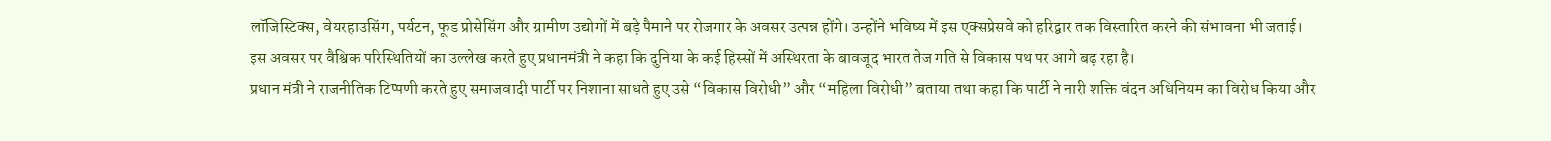लॉजिस्टिक्स, वेयरहाउसिंग, पर्यटन, फूड प्रोसेसिंग और ग्रामीण उद्योगों में बड़े पैमाने पर रोजगार के अवसर उत्पन्न होंगे। उन्होंने भविष्य में इस एक्सप्रेसवे को हरिद्वार तक विस्तारित करने की संभावना भी जताई।
इस अवसर पर वैश्विक परिस्थितियों का उल्लेख करते हुए प्रधानमंत्री ने कहा कि दुनिया के कई हिस्सों में अस्थिरता के बावजूद भारत तेज गति से विकास पथ पर आगे बढ़ रहा है।
प्रधान मंत्री ने राजनीतिक टिप्पणी करते हुए समाजवादी पार्टी पर निशाना साधते हुए उसे “विकास विरोधी” और “महिला विरोधी” बताया तथा कहा कि पार्टी ने नारी शक्ति वंदन अधिनियम का विरोध किया और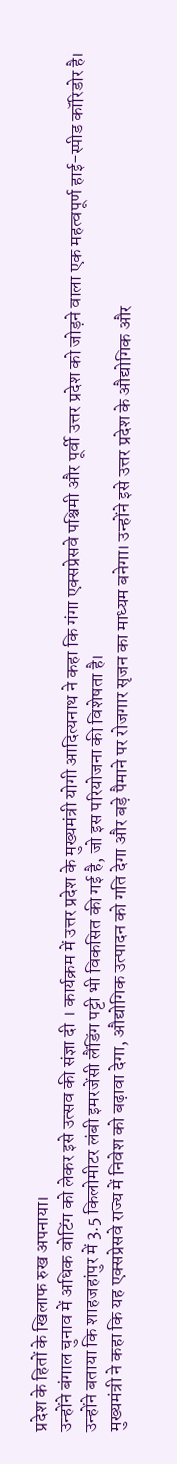प्रदेश के हितों के खिलाफ रुख अपनाया।
उन्होंने बंगाल चुनाव में अधिक वोटिंग को लेकर इसे उत्सव की संज्ञा दी । कार्यक्रम में उत्तर प्रदेश के मुख्यमंत्री योगी आदित्यनाथ ने कहा कि गंगा एक्सप्रेसवे पश्चिमी और पूर्वी उत्तर प्रदेश को जोड़ने वाला एक महत्वपूर्ण हाई-स्पीड कॉरिडोर है। उन्होंने बताया कि शाहजहांपुर में 3.5 किलोमीटर लंबी इमरजेंसी लैंडिंग पट्टी भी विकसित की गई है, जो इस परियोजना की विशेषता है।
मुख्यमंत्री ने कहा कि यह एक्सप्रेसवे राज्य में निवेश को बढ़ावा देगा, औद्योगिक उत्पादन को गति देगा और बड़े पैमाने पर रोजगार सृजन का माध्यम बनेगा। उन्होंने इसे उत्तर प्रदेश के औद्योगिक और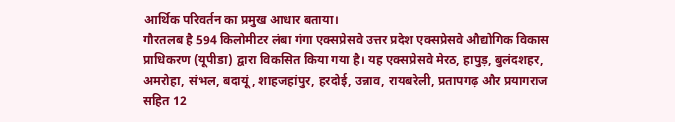आर्थिक परिवर्तन का प्रमुख आधार बताया।
गौरतलब है 594 किलोमीटर लंबा गंगा एक्सप्रेसवे उत्तर प्रदेश एक्सप्रेसवे औद्योगिक विकास प्राधिकरण (यूपीडा) द्वारा विकसित किया गया है। यह एक्सप्रेसवे मेरठ, हापुड़, बुलंदशहर, अमरोहा, संभल, बदायूं, शाहजहांपुर, हरदोई, उन्नाव, रायबरेली, प्रतापगढ़ और प्रयागराज सहित 12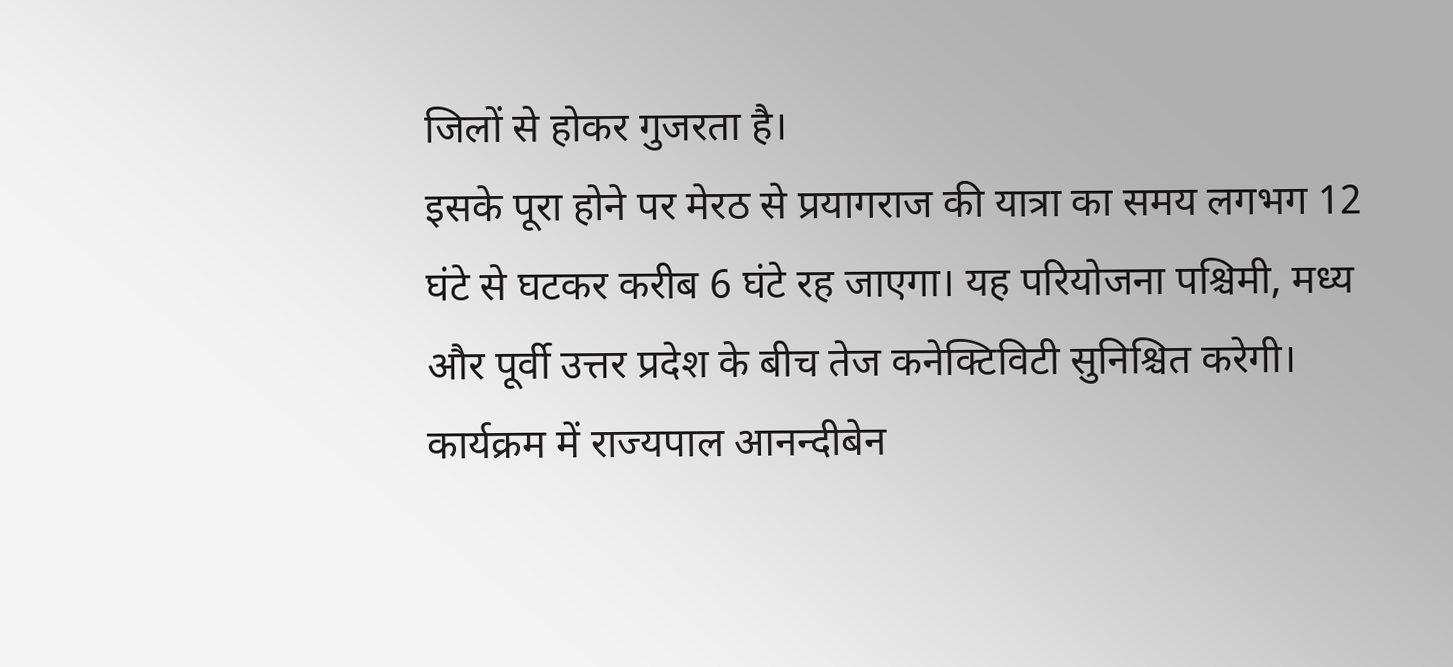जिलों से होकर गुजरता है।
इसके पूरा होने पर मेरठ से प्रयागराज की यात्रा का समय लगभग 12 घंटे से घटकर करीब 6 घंटे रह जाएगा। यह परियोजना पश्चिमी, मध्य और पूर्वी उत्तर प्रदेश के बीच तेज कनेक्टिविटी सुनिश्चित करेगी।
कार्यक्रम में राज्यपाल आनन्दीबेन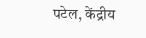पटेल, केंद्रीय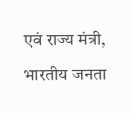एवं राज्य मंत्री, भारतीय जनता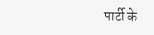पार्टी के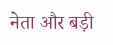नेता और बड़ी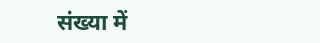संख्या में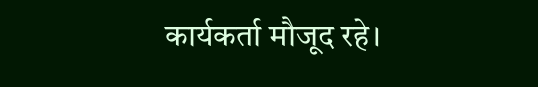कार्यकर्ता मौजूद रहे।